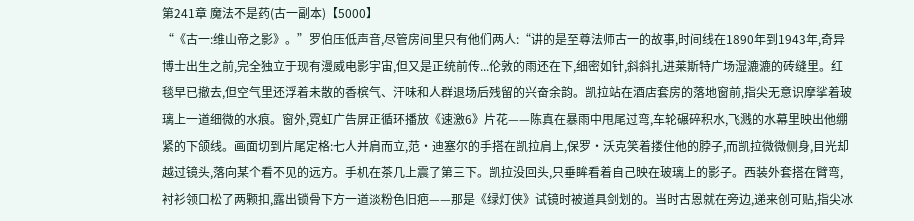第241章 魔法不是药(古一副本)【5000】
“《古一:维山帝之影》。”罗伯压低声音,尽管房间里只有他们两人:“讲的是至尊法师古一的故事,时间线在1890年到1943年,奇异博士出生之前,完全独立于现有漫威电影宇宙,但又是正统前传...伦敦的雨还在下,细密如针,斜斜扎进莱斯特广场湿漉漉的砖缝里。红毯早已撤去,但空气里还浮着未散的香槟气、汗味和人群退场后残留的兴奋余韵。凯拉站在酒店套房的落地窗前,指尖无意识摩挲着玻璃上一道细微的水痕。窗外,霓虹广告屏正循环播放《速激6》片花——陈真在暴雨中甩尾过弯,车轮碾碎积水,飞溅的水幕里映出他绷紧的下颌线。画面切到片尾定格:七人并肩而立,范·迪塞尔的手搭在凯拉肩上,保罗·沃克笑着搂住他的脖子,而凯拉微微侧身,目光却越过镜头,落向某个看不见的远方。手机在茶几上震了第三下。凯拉没回头,只垂眸看着自己映在玻璃上的影子。西装外套搭在臂弯,衬衫领口松了两颗扣,露出锁骨下方一道淡粉色旧疤——那是《绿灯侠》试镜时被道具剑划的。当时古恩就在旁边,递来创可贴,指尖冰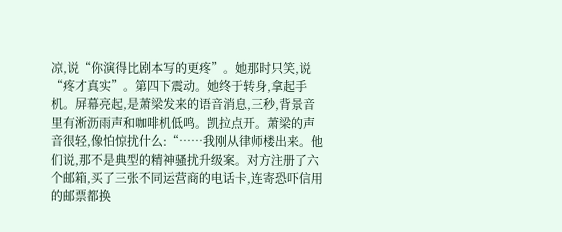凉,说“你演得比剧本写的更疼”。她那时只笑,说“疼才真实”。第四下震动。她终于转身,拿起手机。屏幕亮起,是萧梁发来的语音消息,三秒,背景音里有淅沥雨声和咖啡机低鸣。凯拉点开。萧梁的声音很轻,像怕惊扰什么:“……我刚从律师楼出来。他们说,那不是典型的精神骚扰升级案。对方注册了六个邮箱,买了三张不同运营商的电话卡,连寄恐吓信用的邮票都换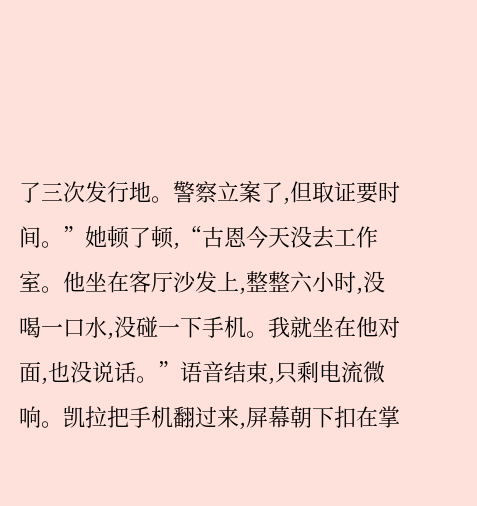了三次发行地。警察立案了,但取证要时间。”她顿了顿,“古恩今天没去工作室。他坐在客厅沙发上,整整六小时,没喝一口水,没碰一下手机。我就坐在他对面,也没说话。”语音结束,只剩电流微响。凯拉把手机翻过来,屏幕朝下扣在掌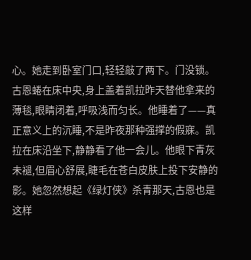心。她走到卧室门口,轻轻敲了两下。门没锁。古恩蜷在床中央,身上盖着凯拉昨天替他拿来的薄毯,眼睛闭着,呼吸浅而匀长。他睡着了——真正意义上的沉睡,不是昨夜那种强撑的假寐。凯拉在床沿坐下,静静看了他一会儿。他眼下青灰未褪,但眉心舒展,睫毛在苍白皮肤上投下安静的影。她忽然想起《绿灯侠》杀青那天,古恩也是这样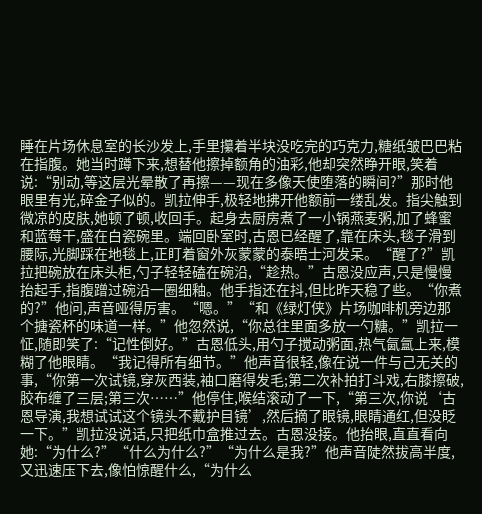睡在片场休息室的长沙发上,手里攥着半块没吃完的巧克力,糖纸皱巴巴粘在指腹。她当时蹲下来,想替他擦掉额角的油彩,他却突然睁开眼,笑着说:“别动,等这层光晕散了再擦——现在多像天使堕落的瞬间?”那时他眼里有光,碎金子似的。凯拉伸手,极轻地拂开他额前一缕乱发。指尖触到微凉的皮肤,她顿了顿,收回手。起身去厨房煮了一小锅燕麦粥,加了蜂蜜和蓝莓干,盛在白瓷碗里。端回卧室时,古恩已经醒了,靠在床头,毯子滑到腰际,光脚踩在地毯上,正盯着窗外灰蒙蒙的泰晤士河发呆。“醒了?”凯拉把碗放在床头柜,勺子轻轻磕在碗沿,“趁热。”古恩没应声,只是慢慢抬起手,指腹蹭过碗沿一圈细釉。他手指还在抖,但比昨天稳了些。“你煮的?”他问,声音哑得厉害。“嗯。”“和《绿灯侠》片场咖啡机旁边那个搪瓷杯的味道一样。”他忽然说,“你总往里面多放一勺糖。”凯拉一怔,随即笑了:“记性倒好。”古恩低头,用勺子搅动粥面,热气氤氲上来,模糊了他眼睛。“我记得所有细节。”他声音很轻,像在说一件与己无关的事,“你第一次试镜,穿灰西装,袖口磨得发毛;第二次补拍打斗戏,右膝擦破,胶布缠了三层;第三次……”他停住,喉结滚动了一下,“第三次,你说‘古恩导演,我想试试这个镜头不戴护目镜’,然后摘了眼镜,眼睛通红,但没眨一下。”凯拉没说话,只把纸巾盒推过去。古恩没接。他抬眼,直直看向她:“为什么?”“什么为什么?”“为什么是我?”他声音陡然拔高半度,又迅速压下去,像怕惊醒什么,“为什么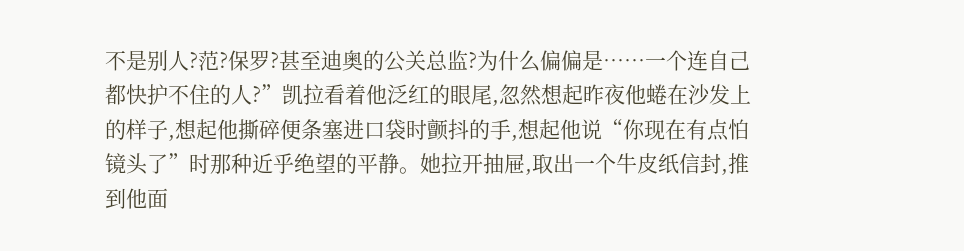不是别人?范?保罗?甚至迪奥的公关总监?为什么偏偏是……一个连自己都快护不住的人?”凯拉看着他泛红的眼尾,忽然想起昨夜他蜷在沙发上的样子,想起他撕碎便条塞进口袋时颤抖的手,想起他说“你现在有点怕镜头了”时那种近乎绝望的平静。她拉开抽屉,取出一个牛皮纸信封,推到他面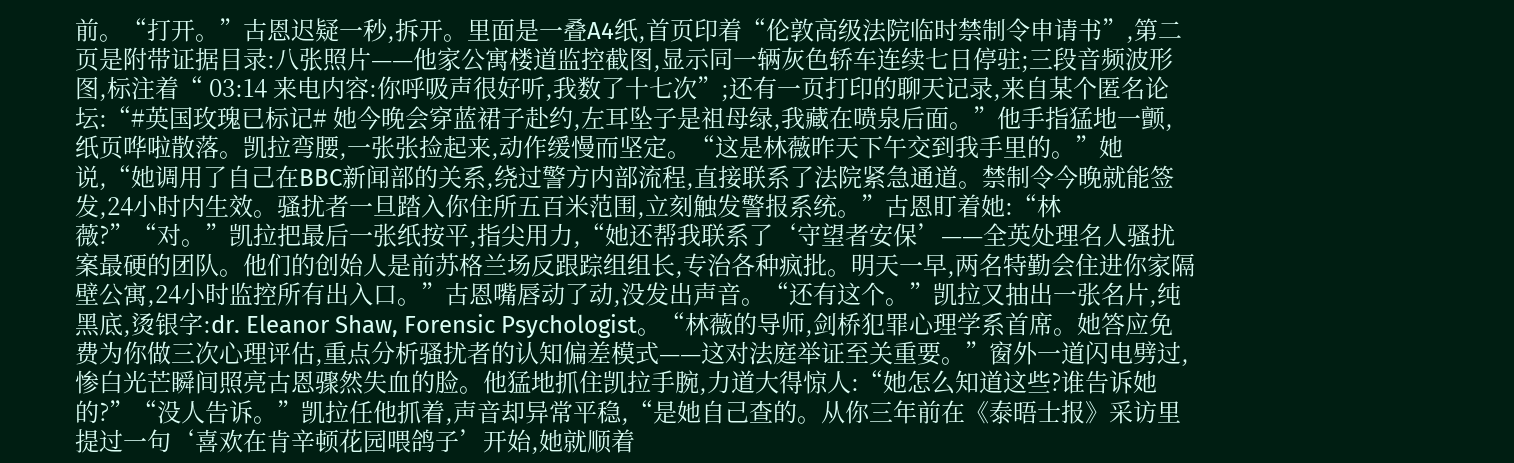前。“打开。”古恩迟疑一秒,拆开。里面是一叠A4纸,首页印着“伦敦高级法院临时禁制令申请书”,第二页是附带证据目录:八张照片——他家公寓楼道监控截图,显示同一辆灰色轿车连续七日停驻;三段音频波形图,标注着“ 03:14 来电内容:你呼吸声很好听,我数了十七次”;还有一页打印的聊天记录,来自某个匿名论坛:“#英国玫瑰已标记# 她今晚会穿蓝裙子赴约,左耳坠子是祖母绿,我藏在喷泉后面。”他手指猛地一颤,纸页哗啦散落。凯拉弯腰,一张张捡起来,动作缓慢而坚定。“这是林薇昨天下午交到我手里的。”她说,“她调用了自己在BBC新闻部的关系,绕过警方内部流程,直接联系了法院紧急通道。禁制令今晚就能签发,24小时内生效。骚扰者一旦踏入你住所五百米范围,立刻触发警报系统。”古恩盯着她:“林薇?”“对。”凯拉把最后一张纸按平,指尖用力,“她还帮我联系了‘守望者安保’——全英处理名人骚扰案最硬的团队。他们的创始人是前苏格兰场反跟踪组组长,专治各种疯批。明天一早,两名特勤会住进你家隔壁公寓,24小时监控所有出入口。”古恩嘴唇动了动,没发出声音。“还有这个。”凯拉又抽出一张名片,纯黑底,烫银字:dr. Eleanor Shaw, Forensic Psychologist。“林薇的导师,剑桥犯罪心理学系首席。她答应免费为你做三次心理评估,重点分析骚扰者的认知偏差模式——这对法庭举证至关重要。”窗外一道闪电劈过,惨白光芒瞬间照亮古恩骤然失血的脸。他猛地抓住凯拉手腕,力道大得惊人:“她怎么知道这些?谁告诉她的?”“没人告诉。”凯拉任他抓着,声音却异常平稳,“是她自己查的。从你三年前在《泰晤士报》采访里提过一句‘喜欢在肯辛顿花园喂鸽子’开始,她就顺着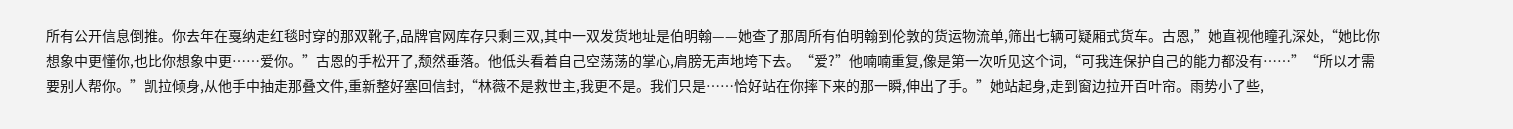所有公开信息倒推。你去年在戛纳走红毯时穿的那双靴子,品牌官网库存只剩三双,其中一双发货地址是伯明翰——她查了那周所有伯明翰到伦敦的货运物流单,筛出七辆可疑厢式货车。古恩,”她直视他瞳孔深处,“她比你想象中更懂你,也比你想象中更……爱你。”古恩的手松开了,颓然垂落。他低头看着自己空荡荡的掌心,肩膀无声地垮下去。“爱?”他喃喃重复,像是第一次听见这个词,“可我连保护自己的能力都没有……”“所以才需要别人帮你。”凯拉倾身,从他手中抽走那叠文件,重新整好塞回信封,“林薇不是救世主,我更不是。我们只是……恰好站在你摔下来的那一瞬,伸出了手。”她站起身,走到窗边拉开百叶帘。雨势小了些,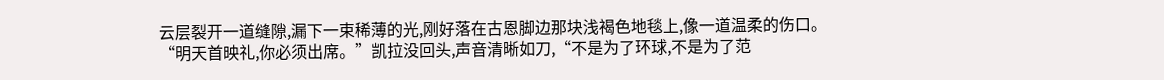云层裂开一道缝隙,漏下一束稀薄的光,刚好落在古恩脚边那块浅褐色地毯上,像一道温柔的伤口。“明天首映礼,你必须出席。”凯拉没回头,声音清晰如刀,“不是为了环球,不是为了范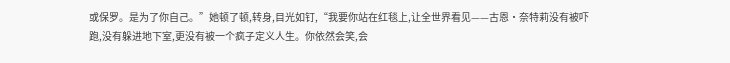或保罗。是为了你自己。”她顿了顿,转身,目光如钉,“我要你站在红毯上,让全世界看见——古恩·奈特莉没有被吓跑,没有躲进地下室,更没有被一个疯子定义人生。你依然会笑,会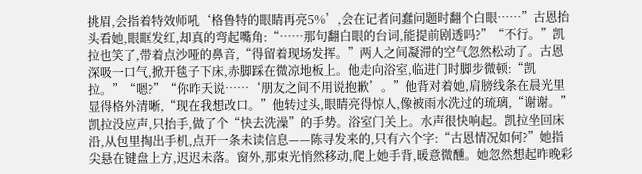挑眉,会指着特效师吼‘格鲁特的眼睛再亮5%’,会在记者问蠢问题时翻个白眼……”古恩抬头看她,眼眶发红,却真的弯起嘴角:“……那句翻白眼的台词,能提前剧透吗?”“不行。”凯拉也笑了,带着点沙哑的鼻音,“得留着现场发挥。”两人之间凝滞的空气忽然松动了。古恩深吸一口气,掀开毯子下床,赤脚踩在微凉地板上。他走向浴室,临进门时脚步微顿:“凯拉。”“嗯?”“你昨天说……‘朋友之间不用说抱歉’。”他背对着她,肩膀线条在晨光里显得格外清晰,“现在我想改口。”他转过头,眼睛亮得惊人,像被雨水洗过的琉璃,“谢谢。”凯拉没应声,只抬手,做了个“快去洗澡”的手势。浴室门关上。水声很快响起。凯拉坐回床沿,从包里掏出手机,点开一条未读信息——陈寻发来的,只有六个字:“古恩情况如何?”她指尖悬在键盘上方,迟迟未落。窗外,那束光悄然移动,爬上她手背,暖意微醺。她忽然想起昨晚彩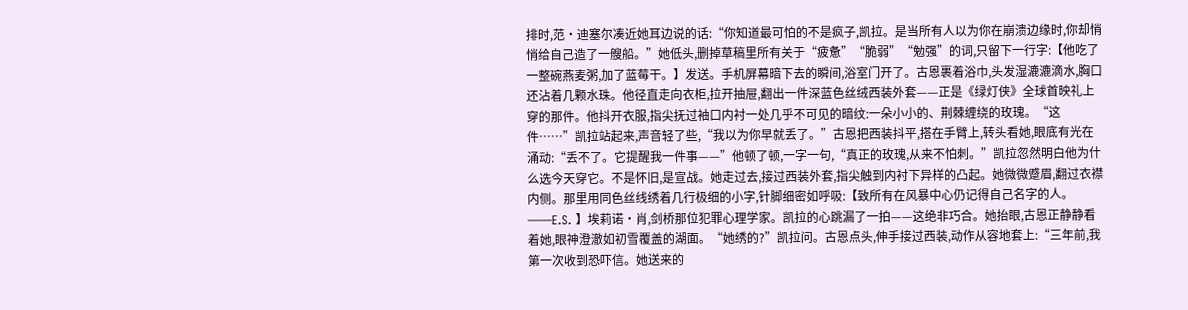排时,范·迪塞尔凑近她耳边说的话:“你知道最可怕的不是疯子,凯拉。是当所有人以为你在崩溃边缘时,你却悄悄给自己造了一艘船。”她低头,删掉草稿里所有关于“疲惫”“脆弱”“勉强”的词,只留下一行字:【他吃了一整碗燕麦粥,加了蓝莓干。】发送。手机屏幕暗下去的瞬间,浴室门开了。古恩裹着浴巾,头发湿漉漉滴水,胸口还沾着几颗水珠。他径直走向衣柜,拉开抽屉,翻出一件深蓝色丝绒西装外套——正是《绿灯侠》全球首映礼上穿的那件。他抖开衣服,指尖抚过袖口内衬一处几乎不可见的暗纹:一朵小小的、荆棘缠绕的玫瑰。“这件……”凯拉站起来,声音轻了些,“我以为你早就丢了。”古恩把西装抖平,搭在手臂上,转头看她,眼底有光在涌动:“丢不了。它提醒我一件事——”他顿了顿,一字一句,“真正的玫瑰,从来不怕刺。”凯拉忽然明白他为什么选今天穿它。不是怀旧,是宣战。她走过去,接过西装外套,指尖触到内衬下异样的凸起。她微微蹙眉,翻过衣襟内侧。那里用同色丝线绣着几行极细的小字,针脚细密如呼吸:【致所有在风暴中心仍记得自己名字的人。——E.S. 】埃莉诺·肖,剑桥那位犯罪心理学家。凯拉的心跳漏了一拍——这绝非巧合。她抬眼,古恩正静静看着她,眼神澄澈如初雪覆盖的湖面。“她绣的?”凯拉问。古恩点头,伸手接过西装,动作从容地套上:“三年前,我第一次收到恐吓信。她送来的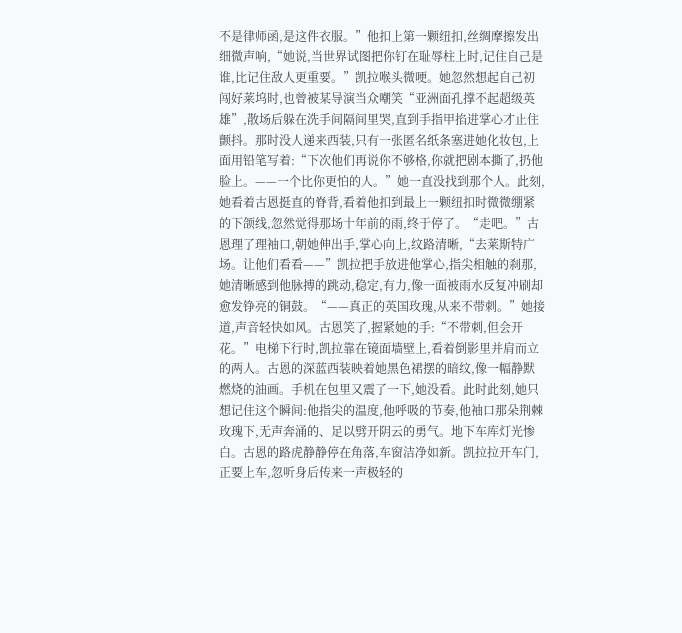不是律师函,是这件衣服。”他扣上第一颗纽扣,丝绸摩擦发出细微声响,“她说,当世界试图把你钉在耻辱柱上时,记住自己是谁,比记住敌人更重要。”凯拉喉头微哽。她忽然想起自己初闯好莱坞时,也曾被某导演当众嘲笑“亚洲面孔撑不起超级英雄”,散场后躲在洗手间隔间里哭,直到手指甲掐进掌心才止住颤抖。那时没人递来西装,只有一张匿名纸条塞进她化妆包,上面用铅笔写着:“下次他们再说你不够格,你就把剧本撕了,扔他脸上。——一个比你更怕的人。”她一直没找到那个人。此刻,她看着古恩挺直的脊背,看着他扣到最上一颗纽扣时微微绷紧的下颌线,忽然觉得那场十年前的雨,终于停了。“走吧。”古恩理了理袖口,朝她伸出手,掌心向上,纹路清晰,“去莱斯特广场。让他们看看——”凯拉把手放进他掌心,指尖相触的刹那,她清晰感到他脉搏的跳动,稳定,有力,像一面被雨水反复冲刷却愈发铮亮的铜鼓。“——真正的英国玫瑰,从来不带刺。”她接道,声音轻快如风。古恩笑了,握紧她的手:“不带刺,但会开花。”电梯下行时,凯拉靠在镜面墙壁上,看着倒影里并肩而立的两人。古恩的深蓝西装映着她黑色裙摆的暗纹,像一幅静默燃烧的油画。手机在包里又震了一下,她没看。此时此刻,她只想记住这个瞬间:他指尖的温度,他呼吸的节奏,他袖口那朵荆棘玫瑰下,无声奔涌的、足以劈开阴云的勇气。地下车库灯光惨白。古恩的路虎静静停在角落,车窗洁净如新。凯拉拉开车门,正要上车,忽听身后传来一声极轻的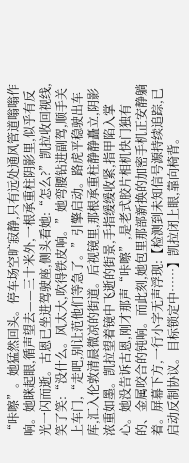“咔嚓”。她猛然回头。停车场空旷寂静,只有远处通风管道嗡嗡作响。她眯起眼,循声望去——三十米外,一根承重柱阴影里,似乎有反光一闪而逝。古恩已坐进驾驶座,侧头看她:“怎么?”凯拉收回视线,笑了笑:“没什么。风太大,吹得铁皮响。”她弯腰钻进副驾,顺手关上车门,“走吧,别让范他们等急了。”引擎启动。路虎平稳驶出车库,汇入伦敦清晨微凉的街道。后视镜里,那根承重柱静静矗立,阴影浓重如墨。凯拉望着镜中飞逝的街景,手指缓缓收紧,指甲陷入掌心。她没告诉古恩,刚才那声“咔嚓”,是老式胶片相机快门独有的、金属咬合的钝响。而此刻,她包里那部新换的加密手机正安静躺着。屏幕下方,一行小字无声浮现:【检测到未知信号源持续追踪,已启动反制协议。目标锁定中……】凯拉闭上眼,靠向椅背。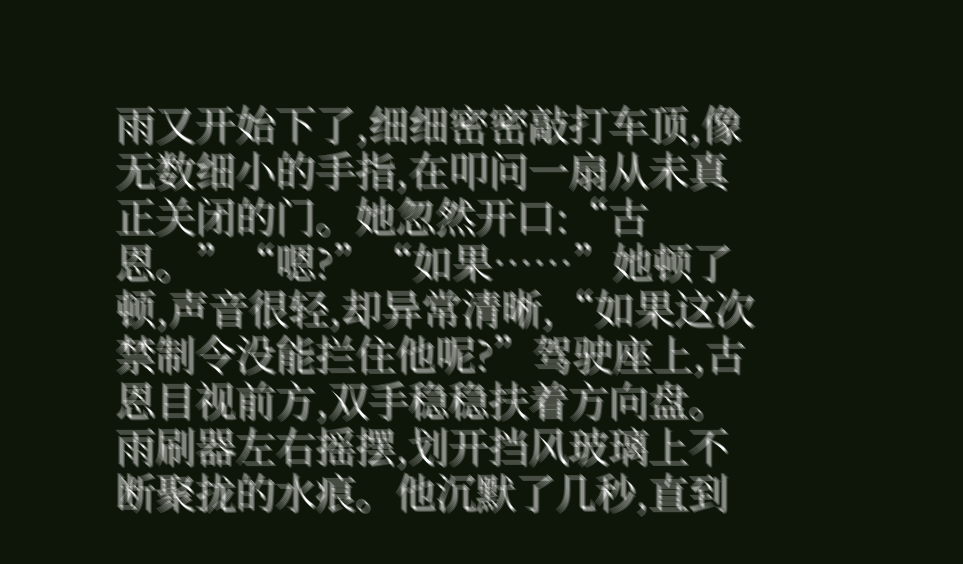雨又开始下了,细细密密敲打车顶,像无数细小的手指,在叩问一扇从未真正关闭的门。她忽然开口:“古恩。”“嗯?”“如果……”她顿了顿,声音很轻,却异常清晰,“如果这次禁制令没能拦住他呢?”驾驶座上,古恩目视前方,双手稳稳扶着方向盘。雨刷器左右摇摆,划开挡风玻璃上不断聚拢的水痕。他沉默了几秒,直到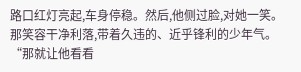路口红灯亮起,车身停稳。然后,他侧过脸,对她一笑。那笑容干净利落,带着久违的、近乎锋利的少年气。“那就让他看看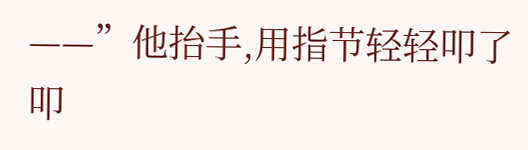——”他抬手,用指节轻轻叩了叩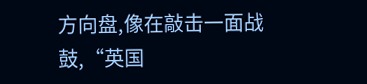方向盘,像在敲击一面战鼓,“英国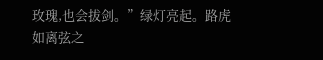玫瑰,也会拔剑。”绿灯亮起。路虎如离弦之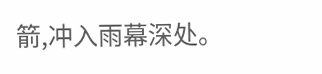箭,冲入雨幕深处。